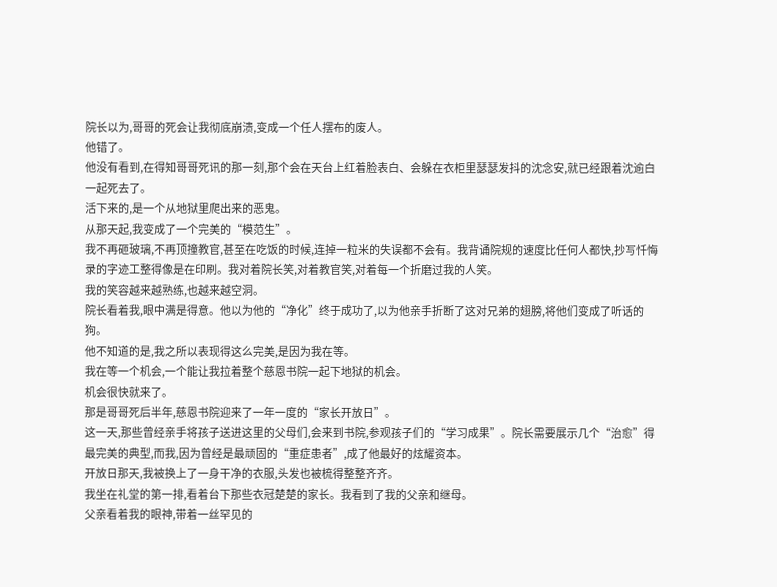院长以为,哥哥的死会让我彻底崩溃,变成一个任人摆布的废人。
他错了。
他没有看到,在得知哥哥死讯的那一刻,那个会在天台上红着脸表白、会躲在衣柜里瑟瑟发抖的沈念安,就已经跟着沈逾白一起死去了。
活下来的,是一个从地狱里爬出来的恶鬼。
从那天起,我变成了一个完美的“模范生”。
我不再砸玻璃,不再顶撞教官,甚至在吃饭的时候,连掉一粒米的失误都不会有。我背诵院规的速度比任何人都快,抄写忏悔录的字迹工整得像是在印刷。我对着院长笑,对着教官笑,对着每一个折磨过我的人笑。
我的笑容越来越熟练,也越来越空洞。
院长看着我,眼中满是得意。他以为他的“净化”终于成功了,以为他亲手折断了这对兄弟的翅膀,将他们变成了听话的狗。
他不知道的是,我之所以表现得这么完美,是因为我在等。
我在等一个机会,一个能让我拉着整个慈恩书院一起下地狱的机会。
机会很快就来了。
那是哥哥死后半年,慈恩书院迎来了一年一度的“家长开放日”。
这一天,那些曾经亲手将孩子送进这里的父母们,会来到书院,参观孩子们的“学习成果”。院长需要展示几个“治愈”得最完美的典型,而我,因为曾经是最顽固的“重症患者”,成了他最好的炫耀资本。
开放日那天,我被换上了一身干净的衣服,头发也被梳得整整齐齐。
我坐在礼堂的第一排,看着台下那些衣冠楚楚的家长。我看到了我的父亲和继母。
父亲看着我的眼神,带着一丝罕见的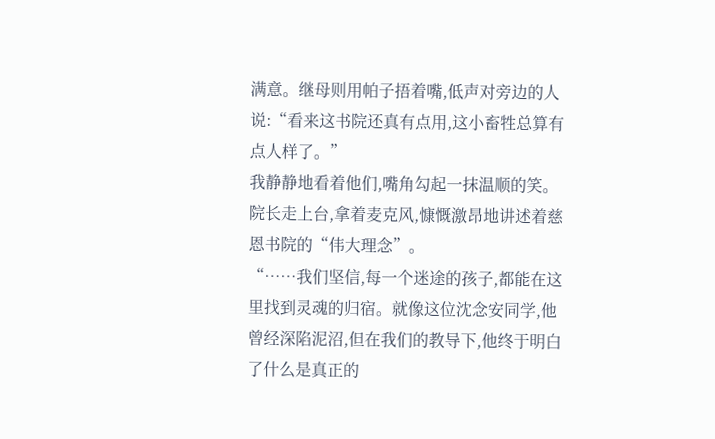满意。继母则用帕子捂着嘴,低声对旁边的人说:“看来这书院还真有点用,这小畜牲总算有点人样了。”
我静静地看着他们,嘴角勾起一抹温顺的笑。
院长走上台,拿着麦克风,慷慨激昂地讲述着慈恩书院的“伟大理念”。
“……我们坚信,每一个迷途的孩子,都能在这里找到灵魂的归宿。就像这位沈念安同学,他曾经深陷泥沼,但在我们的教导下,他终于明白了什么是真正的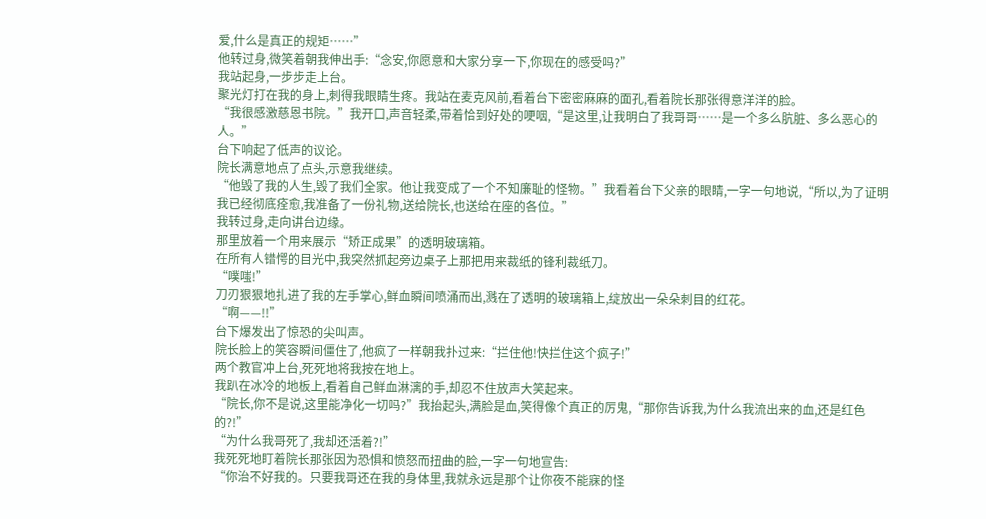爱,什么是真正的规矩……”
他转过身,微笑着朝我伸出手:“念安,你愿意和大家分享一下,你现在的感受吗?”
我站起身,一步步走上台。
聚光灯打在我的身上,刺得我眼睛生疼。我站在麦克风前,看着台下密密麻麻的面孔,看着院长那张得意洋洋的脸。
“我很感激慈恩书院。”我开口,声音轻柔,带着恰到好处的哽咽,“是这里,让我明白了我哥哥……是一个多么肮脏、多么恶心的人。”
台下响起了低声的议论。
院长满意地点了点头,示意我继续。
“他毁了我的人生,毁了我们全家。他让我变成了一个不知廉耻的怪物。”我看着台下父亲的眼睛,一字一句地说,“所以,为了证明我已经彻底痊愈,我准备了一份礼物,送给院长,也送给在座的各位。”
我转过身,走向讲台边缘。
那里放着一个用来展示“矫正成果”的透明玻璃箱。
在所有人错愕的目光中,我突然抓起旁边桌子上那把用来裁纸的锋利裁纸刀。
“噗嗤!”
刀刃狠狠地扎进了我的左手掌心,鲜血瞬间喷涌而出,溅在了透明的玻璃箱上,绽放出一朵朵刺目的红花。
“啊——!!”
台下爆发出了惊恐的尖叫声。
院长脸上的笑容瞬间僵住了,他疯了一样朝我扑过来:“拦住他!快拦住这个疯子!”
两个教官冲上台,死死地将我按在地上。
我趴在冰冷的地板上,看着自己鲜血淋漓的手,却忍不住放声大笑起来。
“院长,你不是说,这里能净化一切吗?”我抬起头,满脸是血,笑得像个真正的厉鬼,“那你告诉我,为什么我流出来的血,还是红色的?!”
“为什么我哥死了,我却还活着?!”
我死死地盯着院长那张因为恐惧和愤怒而扭曲的脸,一字一句地宣告:
“你治不好我的。只要我哥还在我的身体里,我就永远是那个让你夜不能寐的怪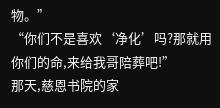物。”
“你们不是喜欢‘净化’吗?那就用你们的命,来给我哥陪葬吧!”
那天,慈恩书院的家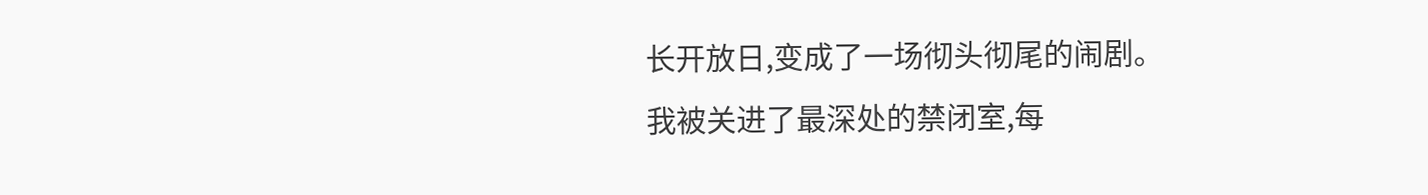长开放日,变成了一场彻头彻尾的闹剧。
我被关进了最深处的禁闭室,每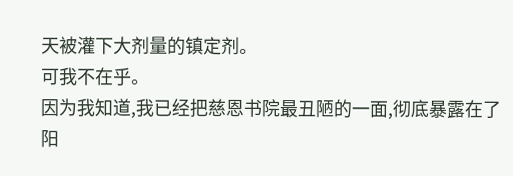天被灌下大剂量的镇定剂。
可我不在乎。
因为我知道,我已经把慈恩书院最丑陋的一面,彻底暴露在了阳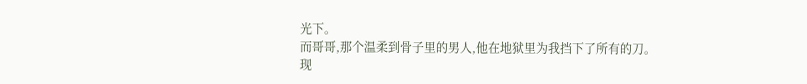光下。
而哥哥,那个温柔到骨子里的男人,他在地狱里为我挡下了所有的刀。
现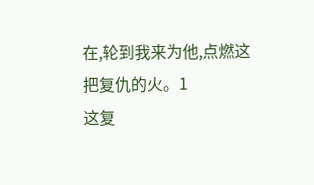在,轮到我来为他,点燃这把复仇的火。1
这复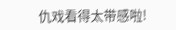仇戏看得太带感啦!